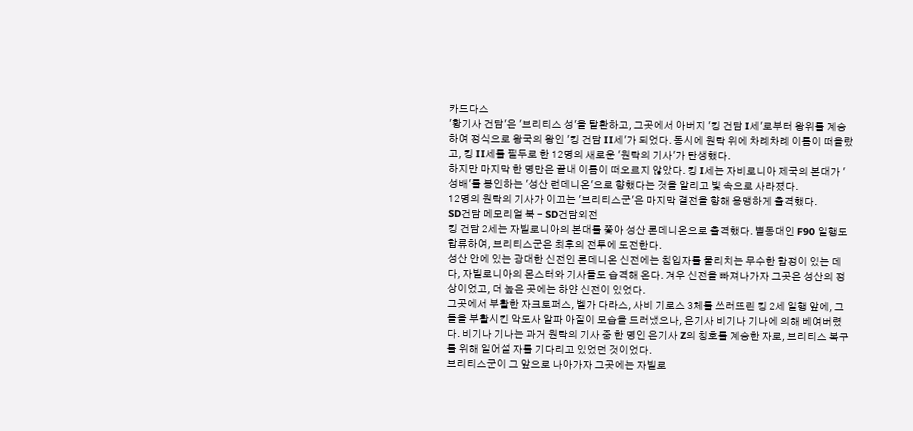카드다스
'황기사 건담'은 '브리티스 성'을 탈환하고, 그곳에서 아버지 '킹 건담 I세'로부터 왕위를 계승하여 정식으로 왕국의 왕인 '킹 건담 II세'가 되었다. 동시에 원탁 위에 차례차례 이름이 떠올랐고, 킹 II세를 필두로 한 12명의 새로운 '원탁의 기사'가 탄생했다.
하지만 마지막 한 명만은 끝내 이름이 떠오르지 않았다. 킹 I세는 자비로니아 제국의 본대가 '성배'를 봉인하는 '성산 런데니온'으로 향했다는 것을 알리고 빛 속으로 사라졌다.
12명의 원탁의 기사가 이끄는 '브리티스군'은 마지막 결전을 향해 용맹하게 출격했다.
SD건담 메모리얼 북 - SD건담외전
킹 건담 2세는 자빌로니아의 본대를 쫓아 성산 론데니온으로 출격했다. 별동대인 F90 일행도 합류하여, 브리티스군은 최후의 전투에 도전한다.
성산 안에 있는 광대한 신전인 론데니온 신전에는 침입자를 물리치는 무수한 함정이 있는 데다, 자빌로니아의 몬스터와 기사들도 습격해 온다. 겨우 신전을 빠져나가자 그곳은 성산의 정상이었고, 더 높은 곳에는 하얀 신전이 있었다.
그곳에서 부활한 자크토퍼스, 벨가 다라스, 사비 기로스 3체를 쓰러뜨린 킹 2세 일행 앞에, 그들을 부활시킨 악도사 알파 아질이 모습을 드러냈으나, 은기사 비기나 기나에 의해 베여버렸다. 비기나 기나는 과거 원탁의 기사 중 한 명인 은기사 Z의 칭호를 계승한 자로, 브리티스 복구를 위해 일어설 자를 기다리고 있었던 것이었다.
브리티스군이 그 앞으로 나아가자 그곳에는 자빌로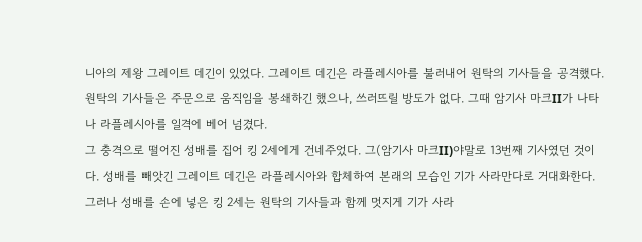니아의 제왕 그레이트 데긴이 있었다. 그레이트 데긴은 라플레시아를 불러내어 원탁의 기사들을 공격했다. 원탁의 기사들은 주문으로 움직임을 봉쇄하긴 했으나, 쓰러뜨릴 방도가 없다. 그때 암기사 마크II가 나타나 라플레시아를 일격에 베어 넘겼다.
그 충격으로 떨어진 성배를 집어 킹 2세에게 건네주었다. 그(암기사 마크II)야말로 13번째 기사였던 것이다. 성배를 빼앗긴 그레이트 데긴은 라플레시아와 합체하여 본래의 모습인 기가 사라만다로 거대화한다. 그러나 성배를 손에 넣은 킹 2세는 원탁의 기사들과 함께 멋지게 기가 사라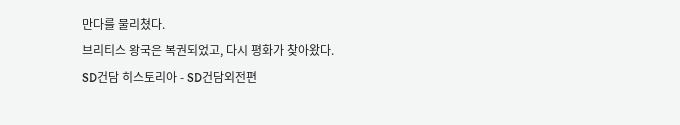만다를 물리쳤다.
브리티스 왕국은 복권되었고, 다시 평화가 찾아왔다.
SD건담 히스토리아 - SD건담외전편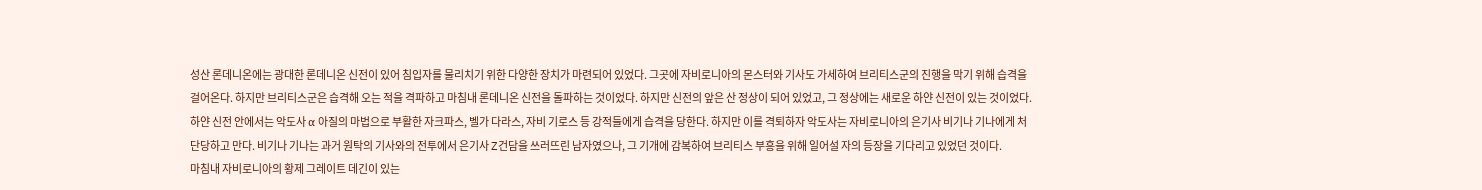성산 론데니온에는 광대한 론데니온 신전이 있어 침입자를 물리치기 위한 다양한 장치가 마련되어 있었다. 그곳에 자비로니아의 몬스터와 기사도 가세하여 브리티스군의 진행을 막기 위해 습격을 걸어온다. 하지만 브리티스군은 습격해 오는 적을 격파하고 마침내 론데니온 신전을 돌파하는 것이었다. 하지만 신전의 앞은 산 정상이 되어 있었고, 그 정상에는 새로운 하얀 신전이 있는 것이었다.
하얀 신전 안에서는 악도사 α 아질의 마법으로 부활한 자크파스, 벨가 다라스, 자비 기로스 등 강적들에게 습격을 당한다. 하지만 이를 격퇴하자 악도사는 자비로니아의 은기사 비기나 기나에게 처단당하고 만다. 비기나 기나는 과거 원탁의 기사와의 전투에서 은기사 Z건담을 쓰러뜨린 남자였으나, 그 기개에 감복하여 브리티스 부흥을 위해 일어설 자의 등장을 기다리고 있었던 것이다.
마침내 자비로니아의 황제 그레이트 데긴이 있는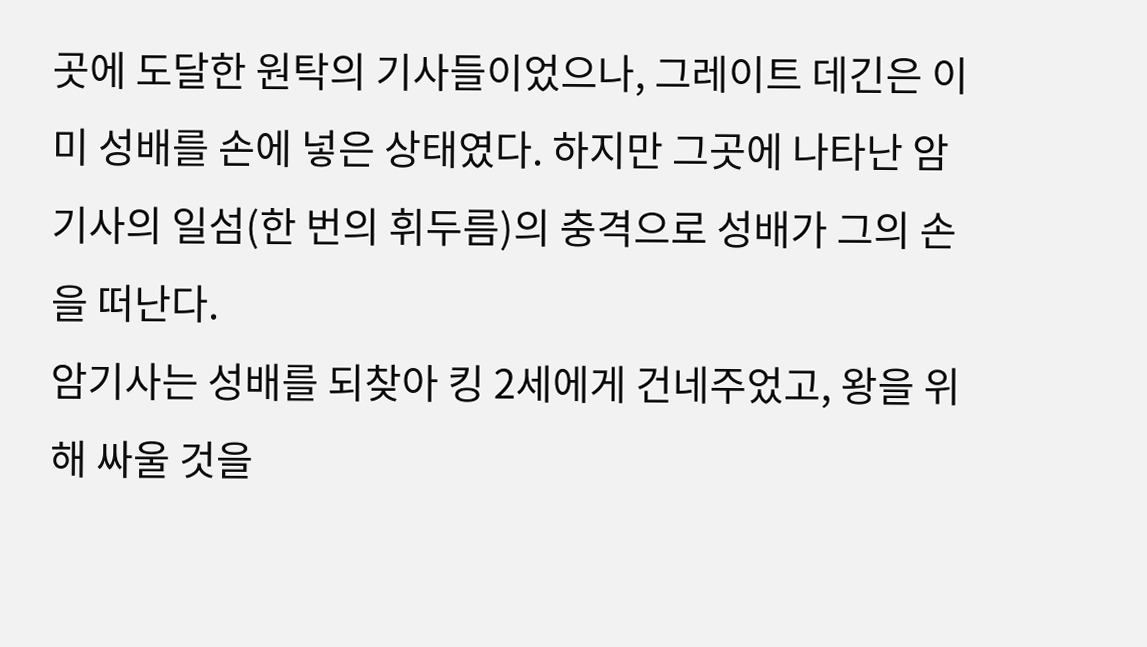곳에 도달한 원탁의 기사들이었으나, 그레이트 데긴은 이미 성배를 손에 넣은 상태였다. 하지만 그곳에 나타난 암기사의 일섬(한 번의 휘두름)의 충격으로 성배가 그의 손을 떠난다.
암기사는 성배를 되찾아 킹 2세에게 건네주었고, 왕을 위해 싸울 것을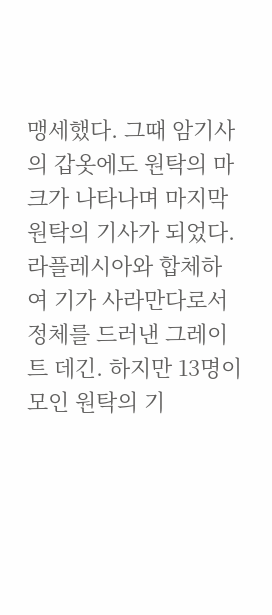맹세했다. 그때 암기사의 갑옷에도 원탁의 마크가 나타나며 마지막 원탁의 기사가 되었다. 라플레시아와 합체하여 기가 사라만다로서 정체를 드러낸 그레이트 데긴. 하지만 13명이 모인 원탁의 기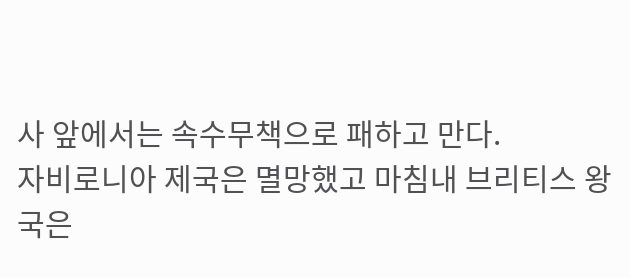사 앞에서는 속수무책으로 패하고 만다.
자비로니아 제국은 멸망했고 마침내 브리티스 왕국은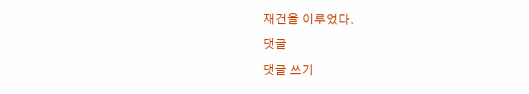재건을 이루었다.
댓글
댓글 쓰기